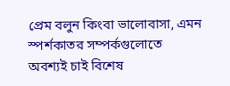প্রেম বলুন কিংবা ভালোবাসা, এমন স্পর্শকাতর সম্পর্কগুলোতে অবশ্যই চাই বিশেষ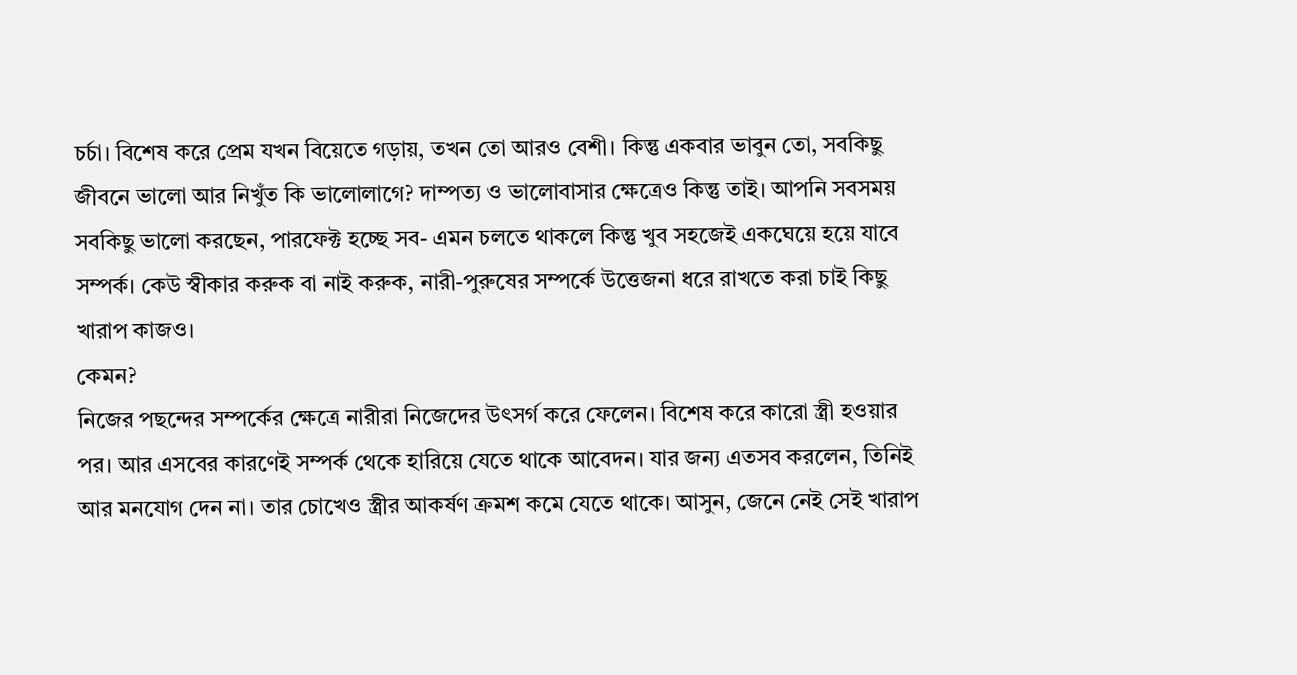চর্চা। বিশেষ করে প্রেম যখন বিয়েতে গড়ায়, তখন তো আরও বেশী। কিন্তু একবার ভাবুন তো, সবকিছু জীবনে ভালো আর নিখুঁত কি ভালোলাগে? দাম্পত্য ও ভালোবাসার ক্ষেত্রেও কিন্তু তাই। আপনি সবসময় সবকিছু ভালো করছেন, পারফেক্ট হচ্ছে সব- এমন চলতে থাকলে কিন্তু খুব সহজেই একঘেয়ে হয়ে যাবে সম্পর্ক। কেউ স্বীকার করুক বা নাই করুক, নারী-পুরুষের সম্পর্কে উত্তেজনা ধরে রাখতে করা চাই কিছু খারাপ কাজও।
কেমন?
নিজের পছন্দের সম্পর্কের ক্ষেত্রে নারীরা নিজেদের উৎসর্গ করে ফেলেন। বিশেষ করে কারো স্ত্রী হওয়ার পর। আর এসবের কারণেই সম্পর্ক থেকে হারিয়ে যেতে থাকে আবেদন। যার জন্য এতসব করলেন, তিনিই আর মনযোগ দেন না। তার চোখেও স্ত্রীর আকর্ষণ ক্রমশ কমে যেতে থাকে। আসুন, জেনে নেই সেই খারাপ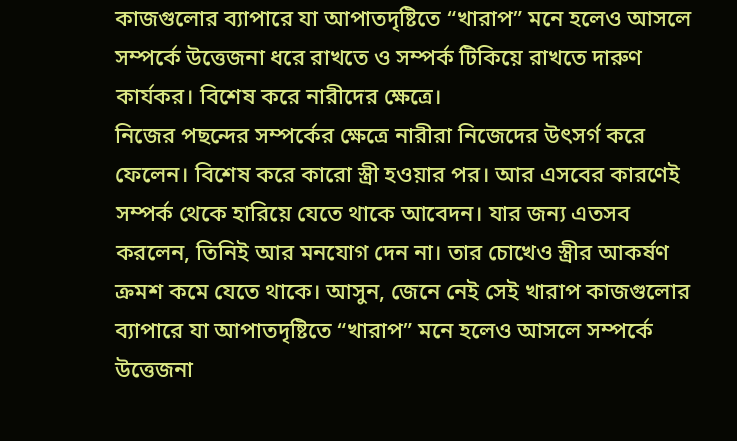কাজগুলোর ব্যাপারে যা আপাতদৃষ্টিতে “খারাপ” মনে হলেও আসলে সম্পর্কে উত্তেজনা ধরে রাখতে ও সম্পর্ক টিকিয়ে রাখতে দারুণ কার্যকর। বিশেষ করে নারীদের ক্ষেত্রে।
নিজের পছন্দের সম্পর্কের ক্ষেত্রে নারীরা নিজেদের উৎসর্গ করে ফেলেন। বিশেষ করে কারো স্ত্রী হওয়ার পর। আর এসবের কারণেই সম্পর্ক থেকে হারিয়ে যেতে থাকে আবেদন। যার জন্য এতসব করলেন, তিনিই আর মনযোগ দেন না। তার চোখেও স্ত্রীর আকর্ষণ ক্রমশ কমে যেতে থাকে। আসুন, জেনে নেই সেই খারাপ কাজগুলোর ব্যাপারে যা আপাতদৃষ্টিতে “খারাপ” মনে হলেও আসলে সম্পর্কে উত্তেজনা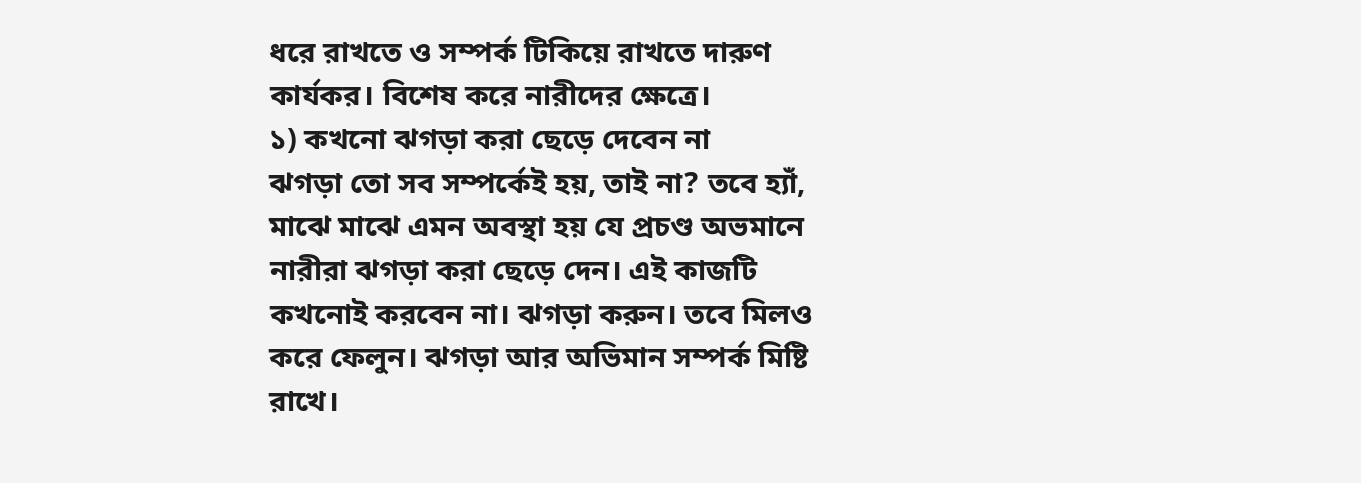ধরে রাখতে ও সম্পর্ক টিকিয়ে রাখতে দারুণ কার্যকর। বিশেষ করে নারীদের ক্ষেত্রে।
১) কখনো ঝগড়া করা ছেড়ে দেবেন না
ঝগড়া তো সব সম্পর্কেই হয়, তাই না? তবে হ্যাঁ, মাঝে মাঝে এমন অবস্থা হয় যে প্রচণ্ড অভমানে নারীরা ঝগড়া করা ছেড়ে দেন। এই কাজটি কখনোই করবেন না। ঝগড়া করুন। তবে মিলও করে ফেলুন। ঝগড়া আর অভিমান সম্পর্ক মিষ্টি রাখে।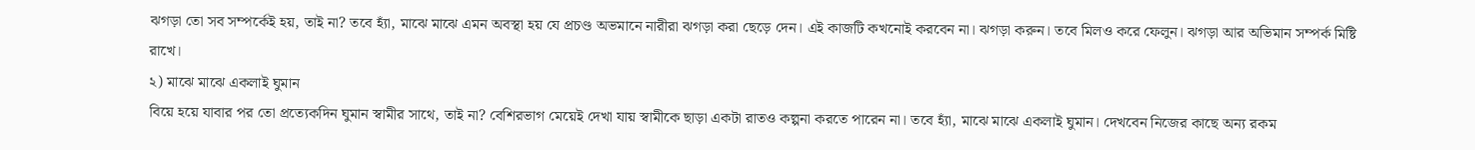ঝগড়া তো সব সম্পর্কেই হয়, তাই না? তবে হ্যাঁ, মাঝে মাঝে এমন অবস্থা হয় যে প্রচণ্ড অভমানে নারীরা ঝগড়া করা ছেড়ে দেন। এই কাজটি কখনোই করবেন না। ঝগড়া করুন। তবে মিলও করে ফেলুন। ঝগড়া আর অভিমান সম্পর্ক মিষ্টি রাখে।
২) মাঝে মাঝে একলাই ঘুমান
বিয়ে হয়ে যাবার পর তো প্রত্যেকদিন ঘুমান স্বামীর সাথে, তাই না? বেশিরভাগ মেয়েই দেখা যায় স্বামীকে ছাড়া একটা রাতও কল্পনা করতে পারেন না। তবে হ্যাঁ, মাঝে মাঝে একলাই ঘুমান। দেখবেন নিজের কাছে অন্য রকম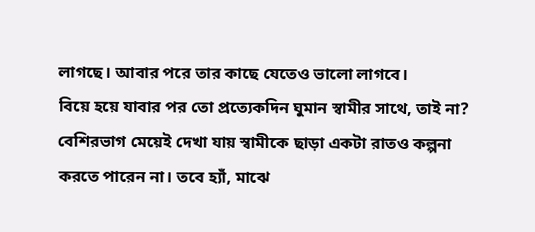লাগছে। আবার পরে তার কাছে যেতেও ভালো লাগবে।
বিয়ে হয়ে যাবার পর তো প্রত্যেকদিন ঘুমান স্বামীর সাথে, তাই না? বেশিরভাগ মেয়েই দেখা যায় স্বামীকে ছাড়া একটা রাতও কল্পনা করতে পারেন না। তবে হ্যাঁ, মাঝে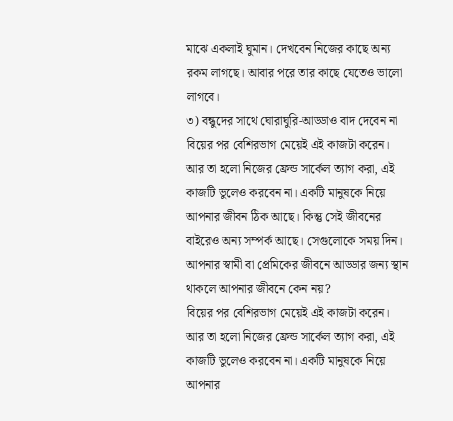মাঝে একলাই ঘুমান। দেখবেন নিজের কাছে অন্য রকম লাগছে। আবার পরে তার কাছে যেতেও ভালো লাগবে।
৩) বন্ধুদের সাথে ঘোরাঘুরি-আড্ডাও বাদ দেবেন না
বিয়ের পর বেশিরভাগ মেয়েই এই কাজটা করেন। আর তা হলো নিজের ফ্রেন্ড সার্কেল ত্যাগ করা, এই কাজটি ভুলেও করবেন না। একটি মানুষকে নিয়ে আপনার জীবন ঠিক আছে। কিন্তু সেই জীবনের বাইরেও অন্য সম্পর্ক আছে। সেগুলোকে সময় দিন। আপনার স্বামী বা প্রেমিকের জীবনে আড্ডার জন্য স্থান থাকলে আপনার জীবনে কেন নয়?
বিয়ের পর বেশিরভাগ মেয়েই এই কাজটা করেন। আর তা হলো নিজের ফ্রেন্ড সার্কেল ত্যাগ করা, এই কাজটি ভুলেও করবেন না। একটি মানুষকে নিয়ে আপনার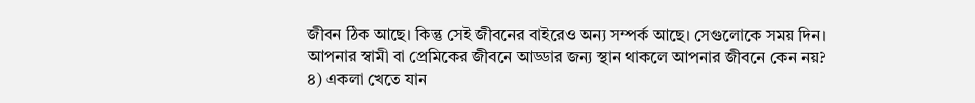জীবন ঠিক আছে। কিন্তু সেই জীবনের বাইরেও অন্য সম্পর্ক আছে। সেগুলোকে সময় দিন। আপনার স্বামী বা প্রেমিকের জীবনে আড্ডার জন্য স্থান থাকলে আপনার জীবনে কেন নয়?
৪) একলা খেতে যান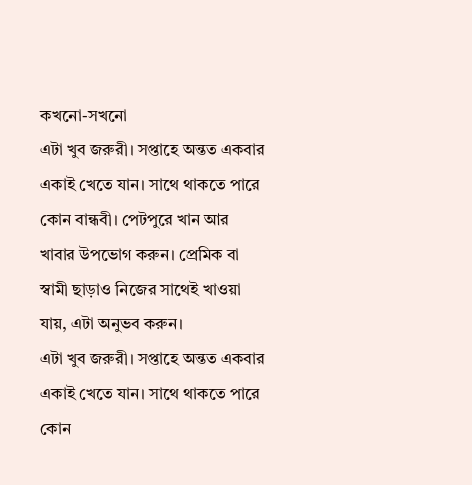কখনো-সখনো
এটা খুব জরুরী। সপ্তাহে অন্তত একবার একাই খেতে যান। সাথে থাকতে পারে কোন বান্ধবী। পেটপুরে খান আর খাবার উপভোগ করুন। প্রেমিক বা স্বামী ছাড়াও নিজের সাথেই খাওয়া যায়, এটা অনুভব করুন।
এটা খুব জরুরী। সপ্তাহে অন্তত একবার একাই খেতে যান। সাথে থাকতে পারে কোন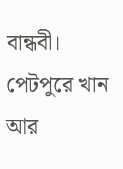বান্ধবী। পেটপুরে খান আর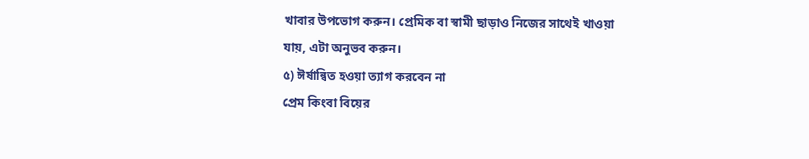খাবার উপভোগ করুন। প্রেমিক বা স্বামী ছাড়াও নিজের সাথেই খাওয়া যায়, এটা অনুভব করুন।
৫) ঈর্ষান্বিত হওয়া ত্যাগ করবেন না
প্রেম কিংবা বিয়ের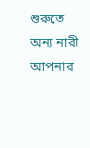শুরুতে অন্য নারী আপনার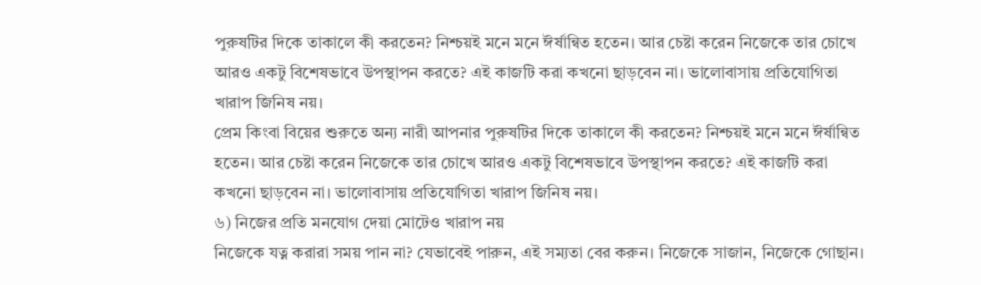পুরুষটির দিকে তাকালে কী করতেন? নিশ্চয়ই মনে মনে ঈর্ষান্বিত হতেন। আর চেষ্টা করেন নিজেকে তার চোখে আরও একটু বিশেষভাবে উপস্থাপন করতে? এই কাজটি করা কখনো ছাড়বেন না। ভালোবাসায় প্রতিযোগিতা খারাপ জিনিষ নয়।
প্রেম কিংবা বিয়ের শুরুতে অন্য নারী আপনার পুরুষটির দিকে তাকালে কী করতেন? নিশ্চয়ই মনে মনে ঈর্ষান্বিত হতেন। আর চেষ্টা করেন নিজেকে তার চোখে আরও একটু বিশেষভাবে উপস্থাপন করতে? এই কাজটি করা কখনো ছাড়বেন না। ভালোবাসায় প্রতিযোগিতা খারাপ জিনিষ নয়।
৬) নিজের প্রতি মনযোগ দেয়া মোটেও খারাপ নয়
নিজেকে যত্ন করারা সময় পান না? যেভাবেই পারুন, এই সম্যতা বের করুন। নিজেকে সাজান, নিজেকে গোছান।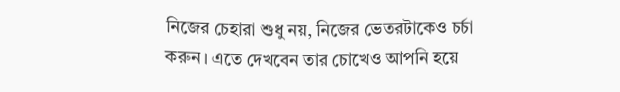নিজের চেহারা শুধু নয়, নিজের ভেতরটাকেও চর্চা করুন। এতে দেখবেন তার চোখেও আপনি হয়ে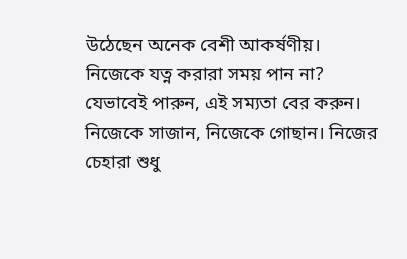উঠেছেন অনেক বেশী আকর্ষণীয়।
নিজেকে যত্ন করারা সময় পান না? যেভাবেই পারুন, এই সম্যতা বের করুন। নিজেকে সাজান, নিজেকে গোছান। নিজের চেহারা শুধু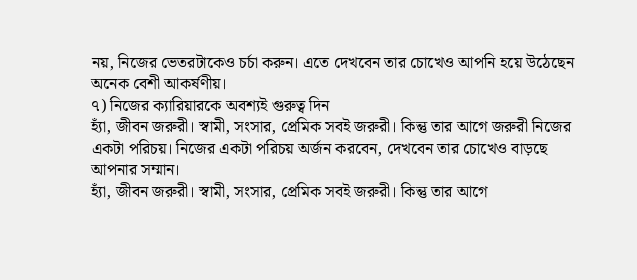নয়, নিজের ভেতরটাকেও চর্চা করুন। এতে দেখবেন তার চোখেও আপনি হয়ে উঠেছেন অনেক বেশী আকর্ষণীয়।
৭) নিজের ক্যারিয়ারকে অবশ্যই গুরুত্ব দিন
হ্যাঁ, জীবন জরুরী। স্বামী, সংসার, প্রেমিক সবই জরুরী। কিন্তু তার আগে জরুরী নিজের একটা পরিচয়। নিজের একটা পরিচয় অর্জন করবেন, দেখবেন তার চোখেও বাড়ছে আপনার সম্মান।
হ্যাঁ, জীবন জরুরী। স্বামী, সংসার, প্রেমিক সবই জরুরী। কিন্তু তার আগে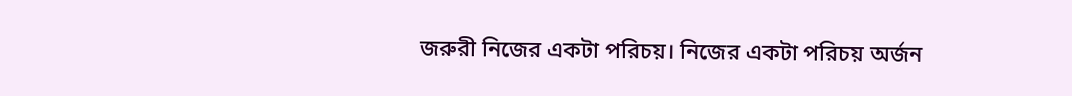জরুরী নিজের একটা পরিচয়। নিজের একটা পরিচয় অর্জন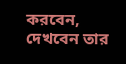করবেন, দেখবেন তার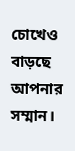চোখেও বাড়ছে আপনার সম্মান।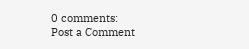0 comments:
Post a Comment